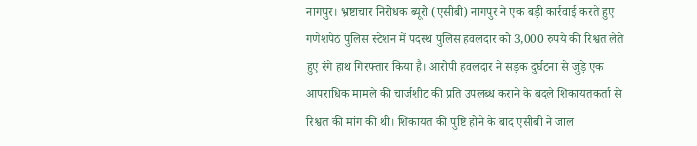नागपुर। भ्रष्टाचार निरोधक ब्यूरो (एसीबी) नागपुर ने एक बड़ी कार्रवाई करते हुए गणेशपेठ पुलिस स्टेशन में पदस्थ पुलिस हवलदार को 3,000 रुपये की रिश्वत लेते हुए रंगे हाथ गिरफ्तार किया है। आरोपी हवलदार ने सड़क दुर्घटना से जुड़े एक आपराधिक मामले की चार्जशीट की प्रति उपलब्ध कराने के बदले शिकायतकर्ता से रिश्वत की मांग की थी। शिकायत की पुष्टि होने के बाद एसीबी ने जाल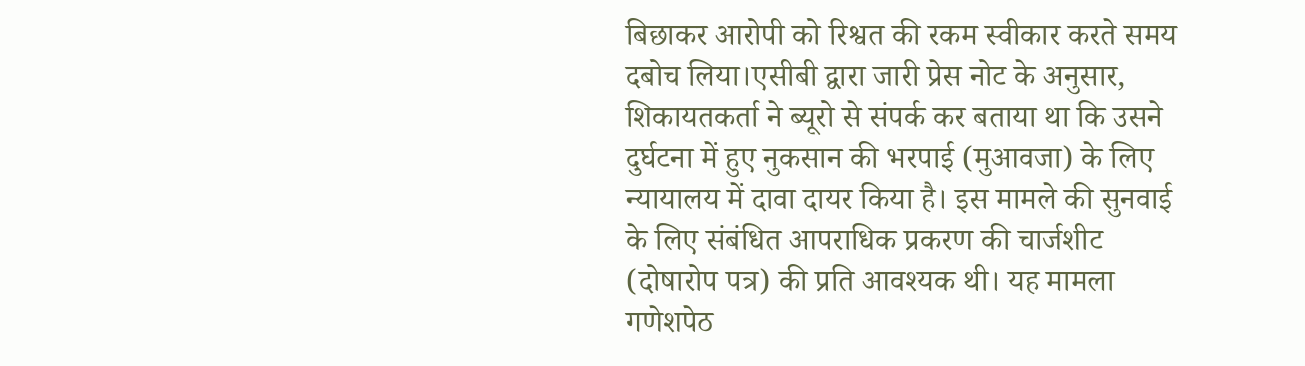बिछाकर आरोपी को रिश्वत की रकम स्वीकार करते समय दबोच लिया।एसीबी द्वारा जारी प्रेस नोट के अनुसार, शिकायतकर्ता ने ब्यूरो से संपर्क कर बताया था कि उसने दुर्घटना में हुए नुकसान की भरपाई (मुआवजा) के लिए न्यायालय में दावा दायर किया है। इस मामले की सुनवाई के लिए संबंधित आपराधिक प्रकरण की चार्जशीट (दोषारोप पत्र) की प्रति आवश्यक थी। यह मामला गणेशपेठ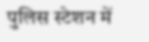पुलिस स्टेशन में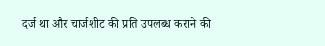दर्ज था और चार्जशीट की प्रति उपलब्ध कराने की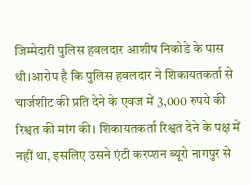जिम्मेदारी पुलिस हवलदार आशीष निकोडे के पास थी।आरोप है कि पुलिस हवलदार ने शिकायतकर्ता से चार्जशीट की प्रति देने के एवज में 3,000 रुपये की रिश्वत की मांग की। शिकायतकर्ता रिश्वत देने के पक्ष में नहीं था, इसलिए उसने एंटी करप्शन ब्यूरो नागपुर से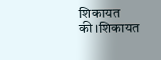शिकायत की।शिकायत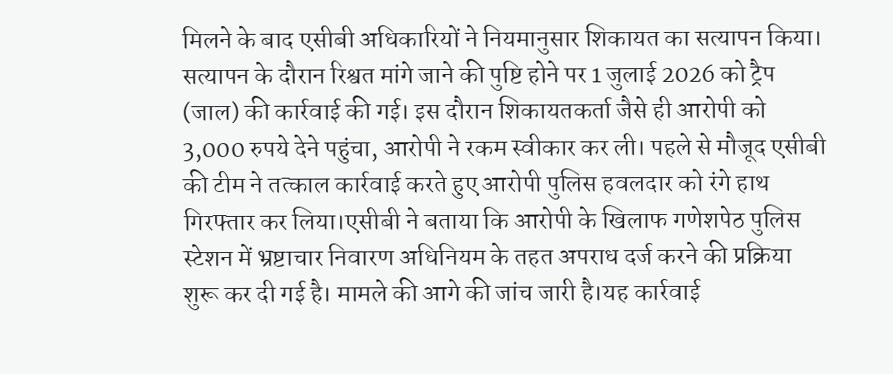मिलने के बाद एसीबी अधिकारियों ने नियमानुसार शिकायत का सत्यापन किया। सत्यापन के दौरान रिश्वत मांगे जाने की पुष्टि होने पर 1 जुलाई 2026 को ट्रैप (जाल) की कार्रवाई की गई। इस दौरान शिकायतकर्ता जैसे ही आरोपी को 3,000 रुपये देने पहुंचा, आरोपी ने रकम स्वीकार कर ली। पहले से मौजूद एसीबी की टीम ने तत्काल कार्रवाई करते हुए आरोपी पुलिस हवलदार को रंगे हाथ गिरफ्तार कर लिया।एसीबी ने बताया कि आरोपी के खिलाफ गणेशपेठ पुलिस स्टेशन में भ्रष्टाचार निवारण अधिनियम के तहत अपराध दर्ज करने की प्रक्रिया शुरू कर दी गई है। मामले की आगे की जांच जारी है।यह कार्रवाई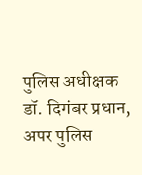पुलिस अधीक्षक डॉ. दिगंबर प्रधान, अपर पुलिस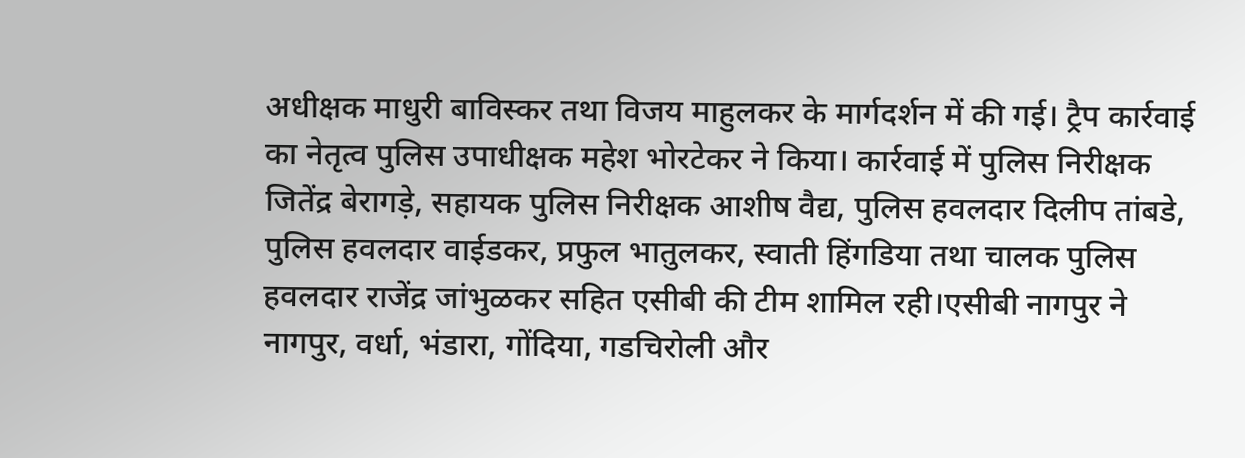अधीक्षक माधुरी बाविस्कर तथा विजय माहुलकर के मार्गदर्शन में की गई। ट्रैप कार्रवाई का नेतृत्व पुलिस उपाधीक्षक महेश भोरटेकर ने किया। कार्रवाई में पुलिस निरीक्षक जितेंद्र बेरागड़े, सहायक पुलिस निरीक्षक आशीष वैद्य, पुलिस हवलदार दिलीप तांबडे, पुलिस हवलदार वाईडकर, प्रफुल भातुलकर, स्वाती हिंगडिया तथा चालक पुलिस हवलदार राजेंद्र जांभुळकर सहित एसीबी की टीम शामिल रही।एसीबी नागपुर ने नागपुर, वर्धा, भंडारा, गोंदिया, गडचिरोली और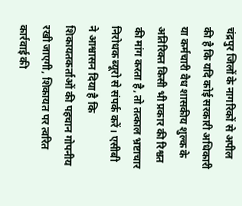चंद्रपुर जिलों के नागरिकों से अपील की है कि यदि कोई सरकारी अधिकारी या कर्मचारी वैध शासकीय शुल्क के अतिरिक्त किसी भी प्रकार की रिश्वत की मांग करता है, तो तत्काल भ्रष्टाचार निरोधक ब्यूरो से संपर्क करें। एसीबी ने आश्वासन दिया है कि शिकायतकर्ताओं की पहचान गोपनीय रखी जाएगी, शिकायत पर त्वरित कार्रवाई की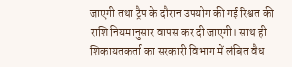जाएगी तथा ट्रैप के दौरान उपयोग की गई रिश्वत की राशि नियमानुसार वापस कर दी जाएगी। साथ ही शिकायतकर्ता का सरकारी विभाग में लंबित वैध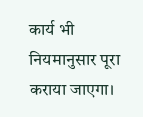कार्य भी नियमानुसार पूरा कराया जाएगा।